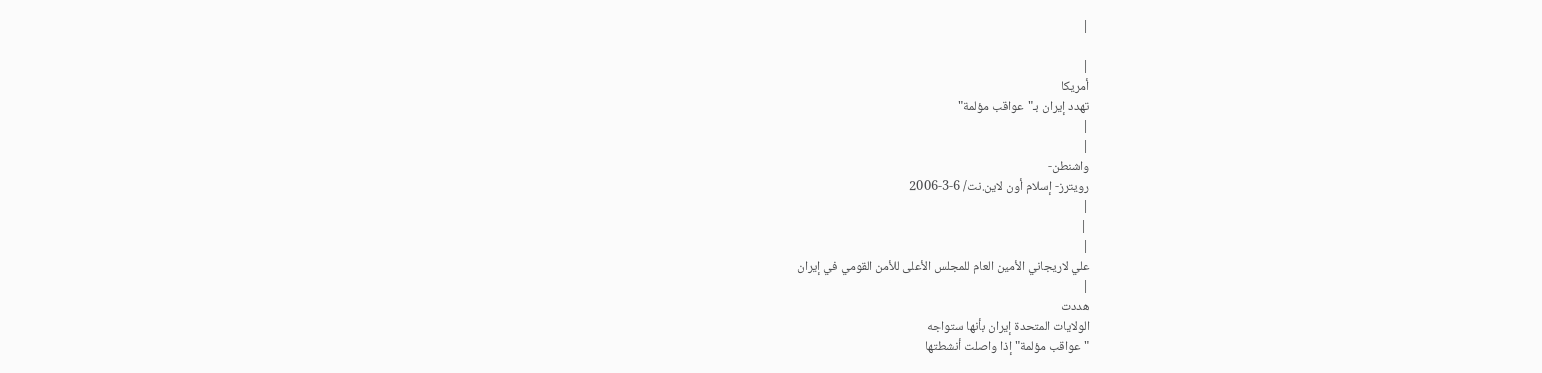|

|
أمريكا
تهدد إيران بـ"عواقب مؤلمة"
|
|
واشنطن-
رويترز- إسلام أون لاين.نت/ 6-3-2006
|
 |
|
علي لاريجاني الأمين العام للمجلس الأعلى للأمن القومي في إيران
|
هددت
الولايات المتحدة إيران بأنها ستواجه
"عواقب مؤلمة" إذا واصلت أنشطتها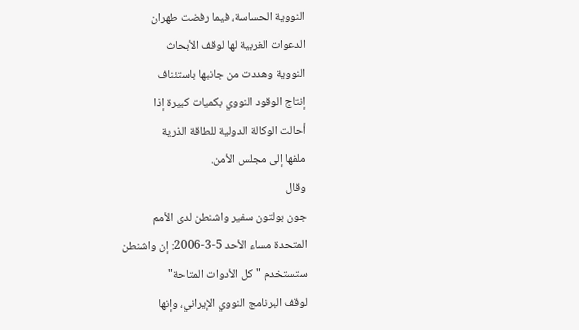النووية الحساسة، فيما رفضت طهران
الدعوات الغربية لها لوقف الأبحاث
النووية وهددت من جانبها باستئناف
إنتاج الوقود النووي بكميات كبيرة إذا
أحالت الوكالة الدولية للطاقة الذرية
ملفها إلى مجلس الأمن.
وقال
جون بولتون سفير واشنطن لدى الأمم
المتحدة مساء الأحد 5-3-2006: إن واشنطن
ستستخدم "كل الأدوات المتاحة"
لوقف البرنامج النووي الإيراني، وإنها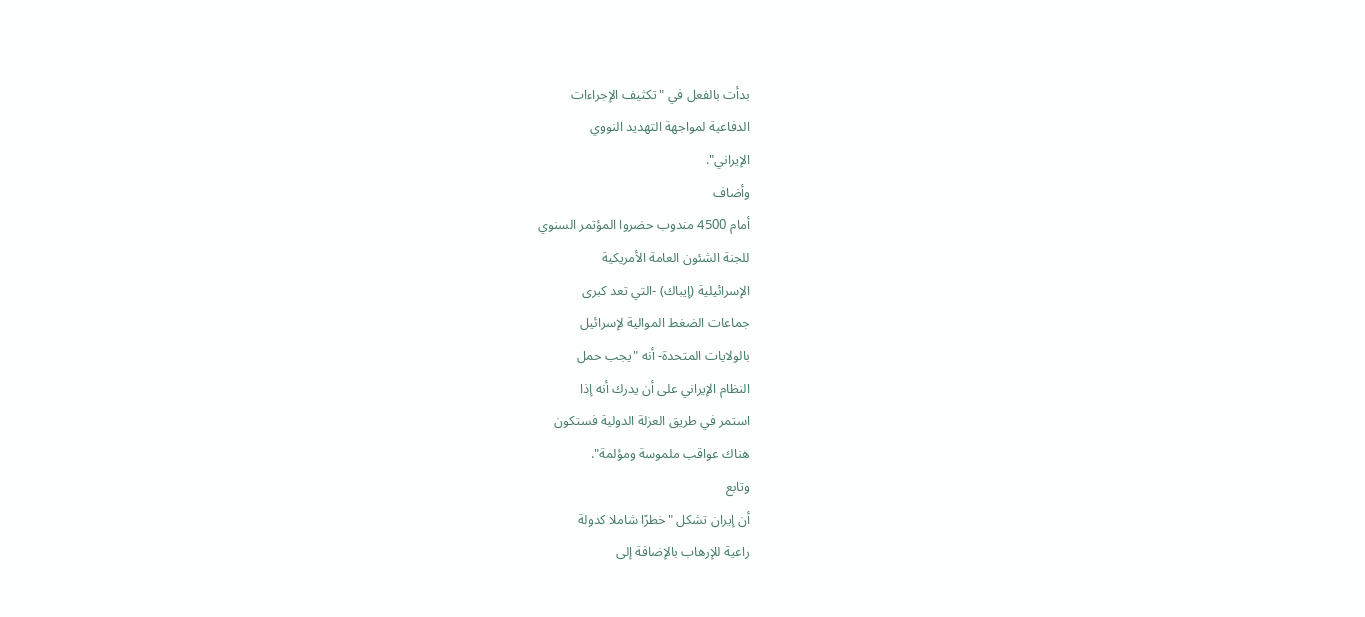بدأت بالفعل في "تكثيف الإجراءات
الدفاعية لمواجهة التهديد النووي
الإيراني".
وأضاف
أمام 4500 مندوب حضروا المؤتمر السنوي
للجنة الشئون العامة الأمريكية
الإسرائيلية (إيباك) -التي تعد كبرى
جماعات الضغط الموالية لإسرائيل
بالولايات المتحدة- أنه "يجب حمل
النظام الإيراني على أن يدرك أنه إذا
استمر في طريق العزلة الدولية فستكون
هناك عواقب ملموسة ومؤلمة".
وتابع
أن إيران تشكل "خطرًا شاملا كدولة
راعية للإرهاب بالإضافة إلى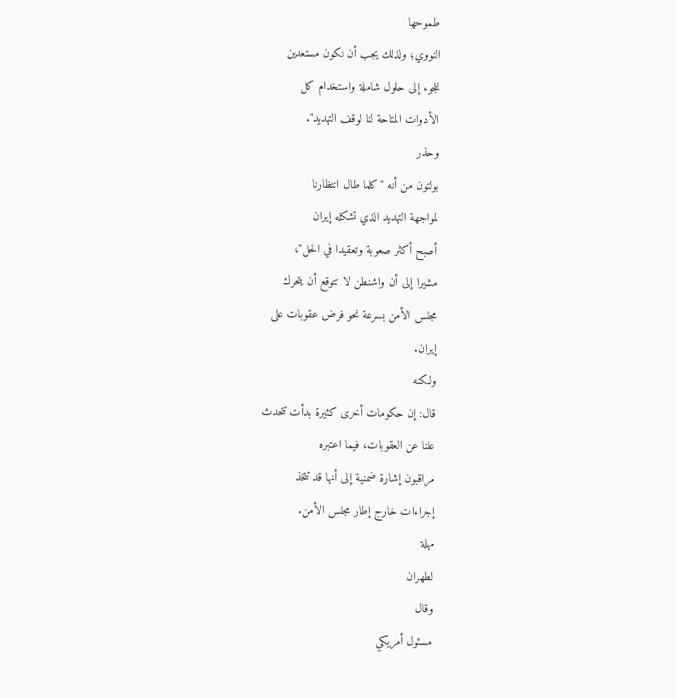طموحها
النووي؛ ولذلك يجب أن نكون مستعدين
للجوء إلى حلول شاملة واستخدام كل
الأدوات المتاحة لنا لوقف التهديد".
وحذر
بولتون من أنه "كلما طال انتظارنا
لمواجهة التهديد الذي تشكله إيران
أصبح أكثر صعوبة وتعقيدا في الحل"،
مشيرا إلى أن واشنطن لا تتوقع أن يتحرك
مجلس الأمن بسرعة نحو فرض عقوبات على
إيران.
ولكنه
قال: إن حكومات أخرى كثيرة بدأت تتحدث
علنا عن العقوبات، فيما اعتبره
مراقبون إشارة ضمنية إلى أنها قد تتخذ
إجراءات خارج إطار مجلس الأمن.
مهلة
لطهران
وقال
مسئول أمريكي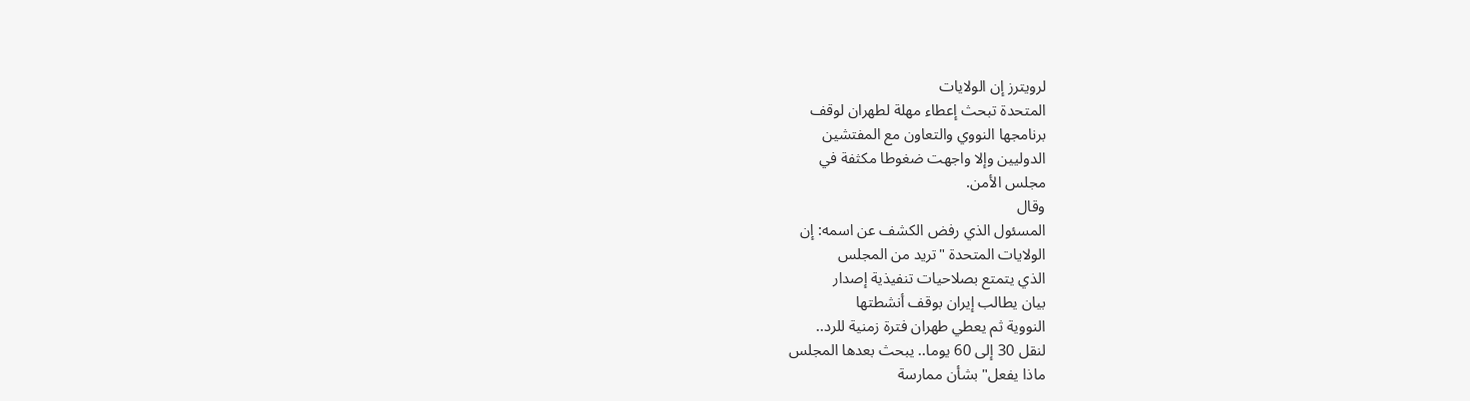لرويترز إن الولايات
المتحدة تبحث إعطاء مهلة لطهران لوقف
برنامجها النووي والتعاون مع المفتشين
الدوليين وإلا واجهت ضغوطا مكثفة في
مجلس الأمن.
وقال
المسئول الذي رفض الكشف عن اسمه: إن
الولايات المتحدة "تريد من المجلس
الذي يتمتع بصلاحيات تنفيذية إصدار
بيان يطالب إيران بوقف أنشطتها
النووية ثم يعطي طهران فترة زمنية للرد..
لنقل 30 إلى 60 يوما.. يبحث بعدها المجلس
ماذا يفعل" بشأن ممارسة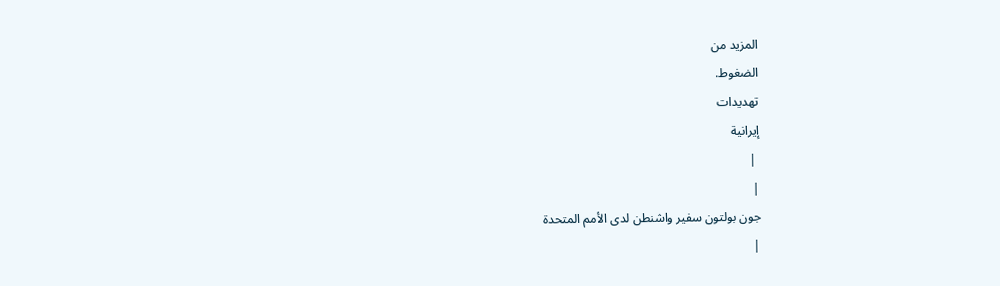المزيد من
الضغوط.
تهديدات
إيرانية
 |
|
جون بولتون سفير واشنطن لدى الأمم المتحدة
|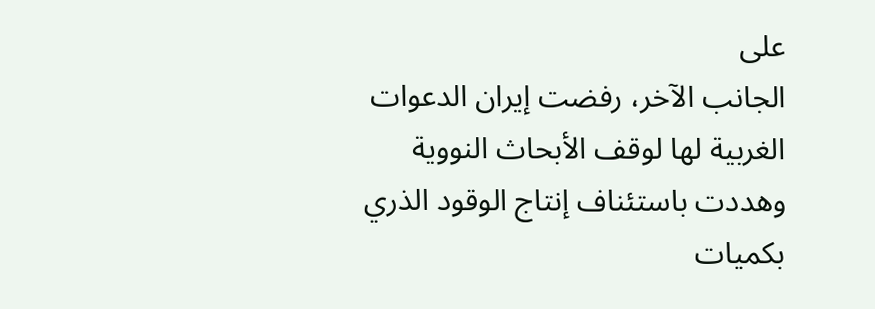على
الجانب الآخر، رفضت إيران الدعوات
الغربية لها لوقف الأبحاث النووية
وهددت باستئناف إنتاج الوقود الذري
بكميات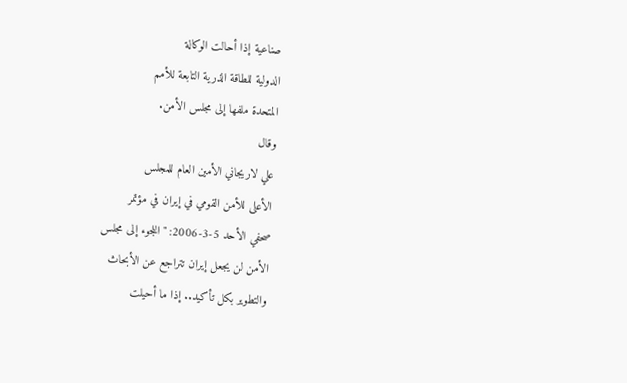صناعية إذا أحالت الوكالة
الدولية للطاقة الذرية التابعة للأمم
المتحدة ملفها إلى مجلس الأمن.
وقال
علي لاريجاني الأمين العام للمجلس
الأعلى للأمن القومي في إيران في مؤتمر
صحفي الأحد 5-3-2006: "اللجوء إلى مجلس
الأمن لن يجعل إيران تتراجع عن الأبحاث
والتطوير بكل تأكيد.. إذا ما أحيلت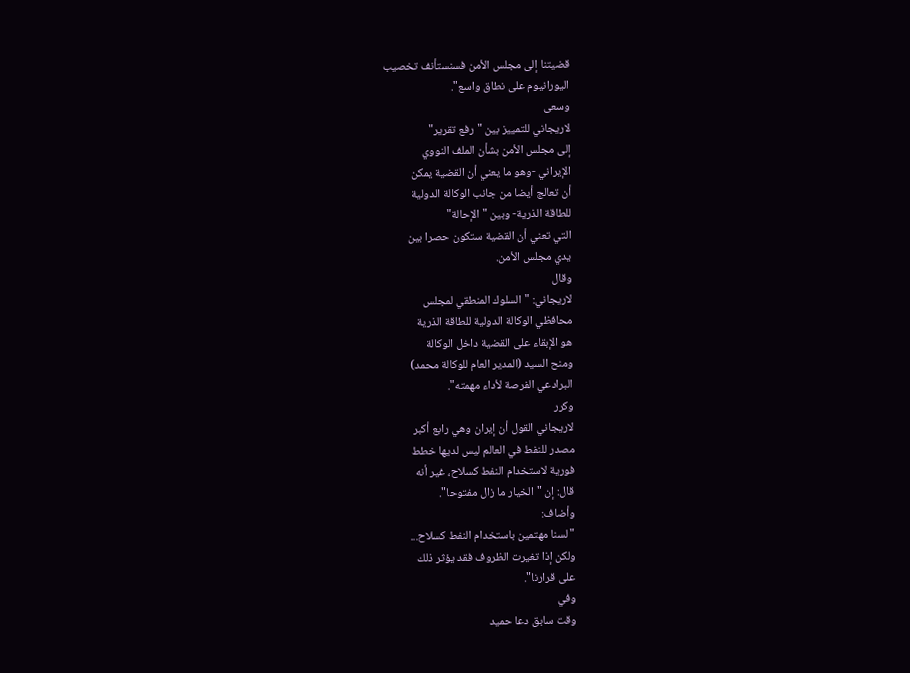قضيتنا إلى مجلس الأمن فسنستأنف تخصيب
اليورانيوم على نطاق واسع".
وسعى
لاريجاني للتمييز بين "رفع تقرير"
إلى مجلس الأمن بشأن الملف النووي
الإيراني -وهو ما يعني أن القضية يمكن
أن تعالج أيضا من جانب الوكالة الدولية
للطاقة الذرية- وبين "الإحالة"
التي تعني أن القضية ستكون حصرا بين
يدي مجلس الأمن.
وقال
لاريجاني: "السلوك المنطقي لمجلس
محافظي الوكالة الدولية للطاقة الذرية
هو الإبقاء على القضية داخل الوكالة
ومنح السيد (المدير العام للوكالة محمد)
البرادعي الفرصة لأداء مهمته".
وكرر
لاريجاني القول أن إيران وهي رابع أكبر
مصدر للنفط في العالم ليس لديها خطط
فورية لاستخدام النفط كسلاح، غير أنه
قال: إن "الخيار ما زال مفتوحا".
وأضاف:
"لسنا مهتمين باستخدام النفط كسلاح...
ولكن إذا تغيرت الظروف فقد يؤثر ذلك
على قرارنا".
وفي
وقت سابق دعا حميد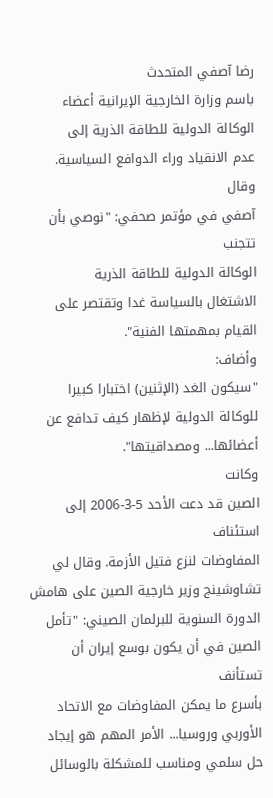رضا آصفي المتحدث
باسم وزارة الخارجية الإيرانية أعضاء
الوكالة الدولية للطاقة الذرية إلى
عدم الانقياد وراء الدوافع السياسية.
وقال
آصفي في مؤتمر صحفي: "نوصي بأن تتجنب
الوكالة الدولية للطاقة الذرية
الاشتغال بالسياسة غدا وتقتصر على
القيام بمهمتها الفنية".
وأضاف:
"سيكون الغد (الإثنين) اختبارا كبيرا
للوكالة الدولية لإظهار كيف تدافع عن
أعضائها... ومصداقيتها".
وكانت
الصين قد دعت الأحد 5-3-2006 إلى استئناف
المفاوضات لنزع فتيل الأزمة. وقال لي
تشاوشينج وزير خارجية الصين على هامش
الدورة السنوية للبرلمان الصيني: "تأمل
الصين في أن يكون بوسع إيران أن تستأنف
بأسرع ما يمكن المفاوضات مع الاتحاد
الأوربي وروسيا... الأمر المهم هو إيجاد
حل سلمي ومناسب للمشكلة بالوسائل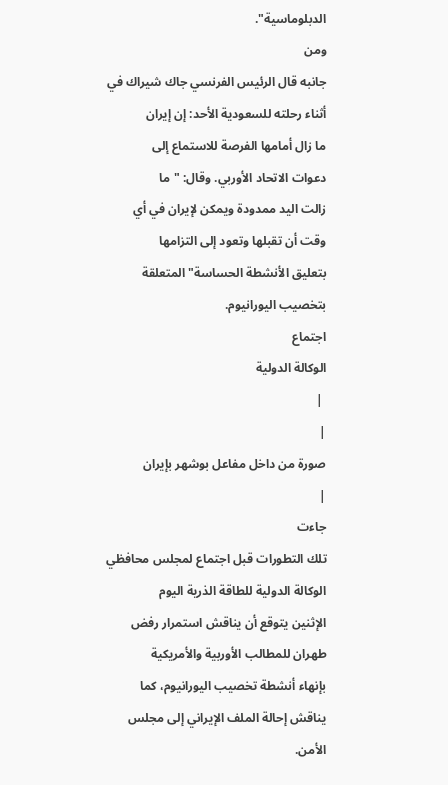الدبلوماسية".
ومن
جانبه قال الرئيس الفرنسي جاك شيراك في
أثناء رحلته للسعودية الأحد: إن إيران
ما زال أمامها الفرصة للاستماع إلى
دعوات الاتحاد الأوربي. وقال: "ما
زالت اليد ممدودة ويمكن لإيران في أي
وقت أن تقبلها وتعود إلى التزامها
بتعليق الأنشطة الحساسة" المتعلقة
بتخصيب اليورانيوم.
اجتماع
الوكالة الدولية
 |
|
صورة من داخل مفاعل بوشهر بإيران
|
جاءت
تلك التطورات قبل اجتماع لمجلس محافظي
الوكالة الدولية للطاقة الذرية اليوم
الإثنين يتوقع أن يناقش استمرار رفض
طهران للمطالب الأوربية والأمريكية
بإنهاء أنشطة تخصيب اليورانيوم، كما
يناقش إحالة الملف الإيراني إلى مجلس
الأمن.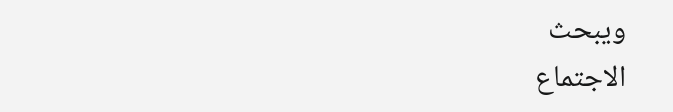ويبحث
الاجتماع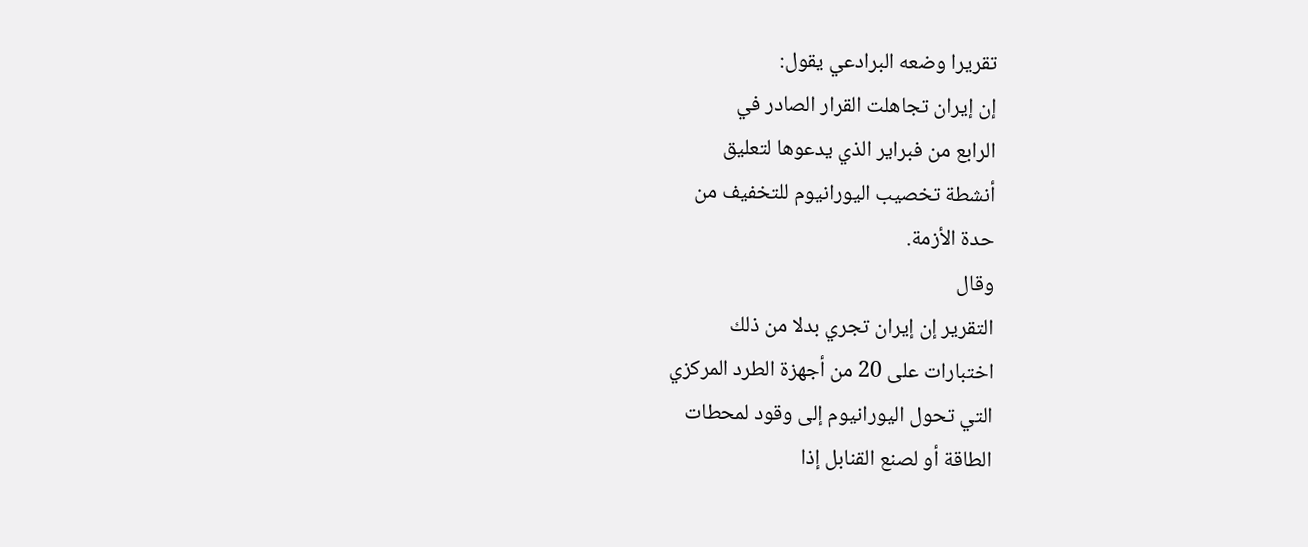تقريرا وضعه البرادعي يقول:
إن إيران تجاهلت القرار الصادر في
الرابع من فبراير الذي يدعوها لتعليق
أنشطة تخصيب اليورانيوم للتخفيف من
حدة الأزمة.
وقال
التقرير إن إيران تجري بدلا من ذلك
اختبارات على 20 من أجهزة الطرد المركزي
التي تحول اليورانيوم إلى وقود لمحطات
الطاقة أو لصنع القنابل إذا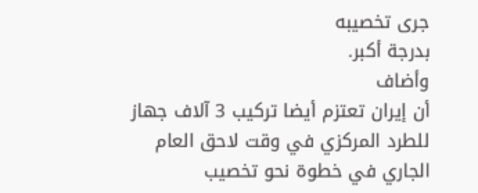جرى تخصيبه
بدرجة أكبر.
وأضاف
أن إيران تعتزم أيضا تركيب 3 آلاف جهاز
للطرد المركزي في وقت لاحق العام
الجاري في خطوة نحو تخصيب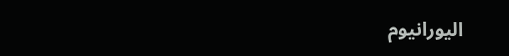اليورانيوم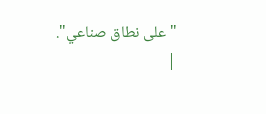"على نطاق صناعي".
|